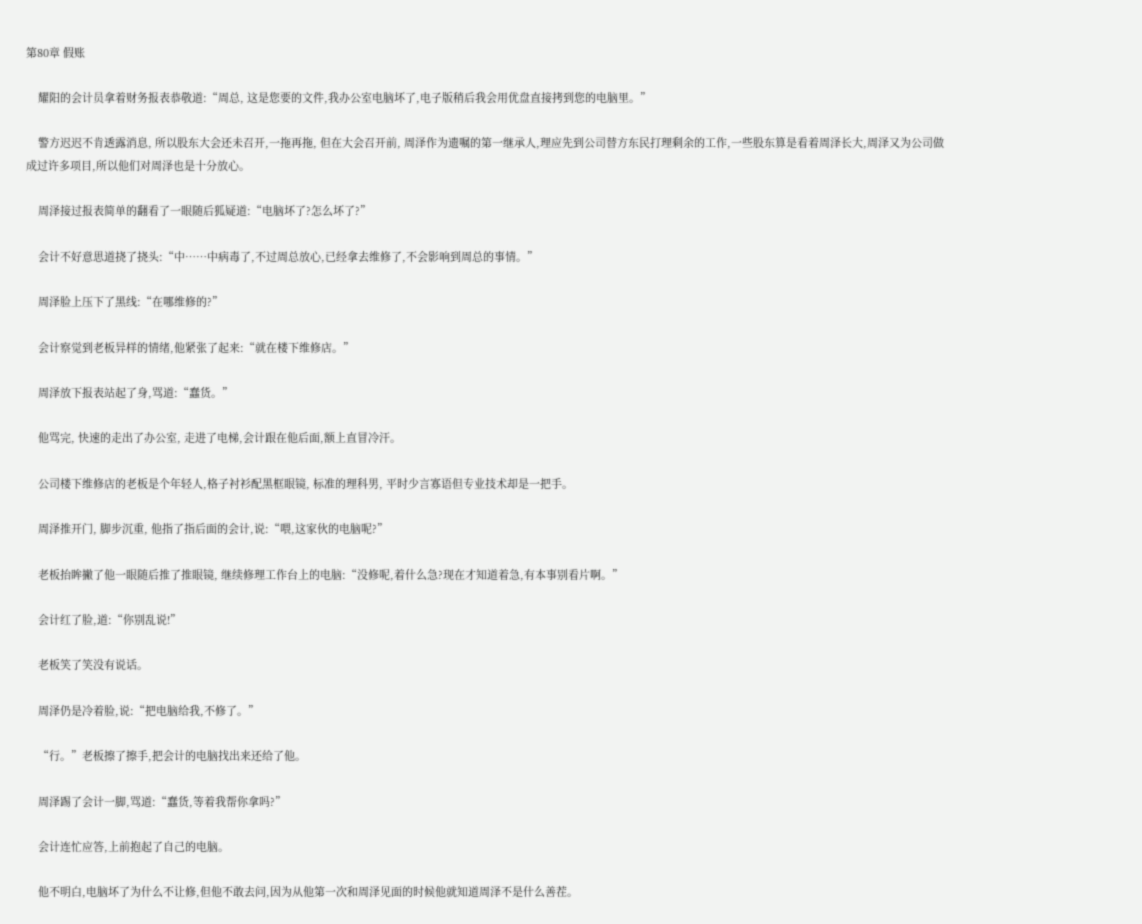第80章 假账

    耀阳的会计员拿着财务报表恭敬道:“周总, 这是您要的文件,我办公室电脑坏了,电子版稍后我会用优盘直接拷到您的电脑里。”

    警方迟迟不肯透露消息, 所以股东大会还未召开,一拖再拖, 但在大会召开前, 周泽作为遗嘱的第一继承人,理应先到公司替方东民打理剩余的工作,一些股东算是看着周泽长大,周泽又为公司做成过许多项目,所以他们对周泽也是十分放心。

    周泽接过报表简单的翻看了一眼随后狐疑道:“电脑坏了?怎么坏了?”

    会计不好意思道挠了挠头:“中……中病毒了,不过周总放心,已经拿去维修了,不会影响到周总的事情。”

    周泽脸上压下了黑线:“在哪维修的?”

    会计察觉到老板异样的情绪,他紧张了起来:“就在楼下维修店。”

    周泽放下报表站起了身,骂道:“蠢货。”

    他骂完, 快速的走出了办公室, 走进了电梯,会计跟在他后面,额上直冒冷汗。

    公司楼下维修店的老板是个年轻人,格子衬衫配黑框眼镜, 标准的理科男, 平时少言寡语但专业技术却是一把手。

    周泽推开门, 脚步沉重, 他指了指后面的会计,说:“喂,这家伙的电脑呢?”

    老板抬眸撇了他一眼随后推了推眼镜, 继续修理工作台上的电脑:“没修呢,着什么急?现在才知道着急,有本事别看片啊。”

    会计红了脸,道:“你别乱说!”

    老板笑了笑没有说话。

    周泽仍是冷着脸,说:“把电脑给我,不修了。”

    “行。”老板擦了擦手,把会计的电脑找出来还给了他。

    周泽踢了会计一脚,骂道:“蠢货,等着我帮你拿吗?”

    会计连忙应答,上前抱起了自己的电脑。

    他不明白,电脑坏了为什么不让修,但他不敢去问,因为从他第一次和周泽见面的时候他就知道周泽不是什么善茬。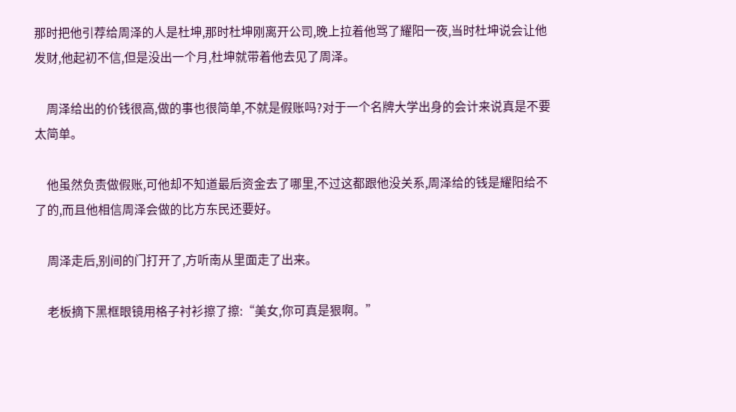那时把他引荐给周泽的人是杜坤,那时杜坤刚离开公司,晚上拉着他骂了耀阳一夜,当时杜坤说会让他发财,他起初不信,但是没出一个月,杜坤就带着他去见了周泽。

    周泽给出的价钱很高,做的事也很简单,不就是假账吗?对于一个名牌大学出身的会计来说真是不要太简单。

    他虽然负责做假账,可他却不知道最后资金去了哪里,不过这都跟他没关系,周泽给的钱是耀阳给不了的,而且他相信周泽会做的比方东民还要好。

    周泽走后,别间的门打开了,方听南从里面走了出来。

    老板摘下黑框眼镜用格子衬衫擦了擦:“美女,你可真是狠啊。”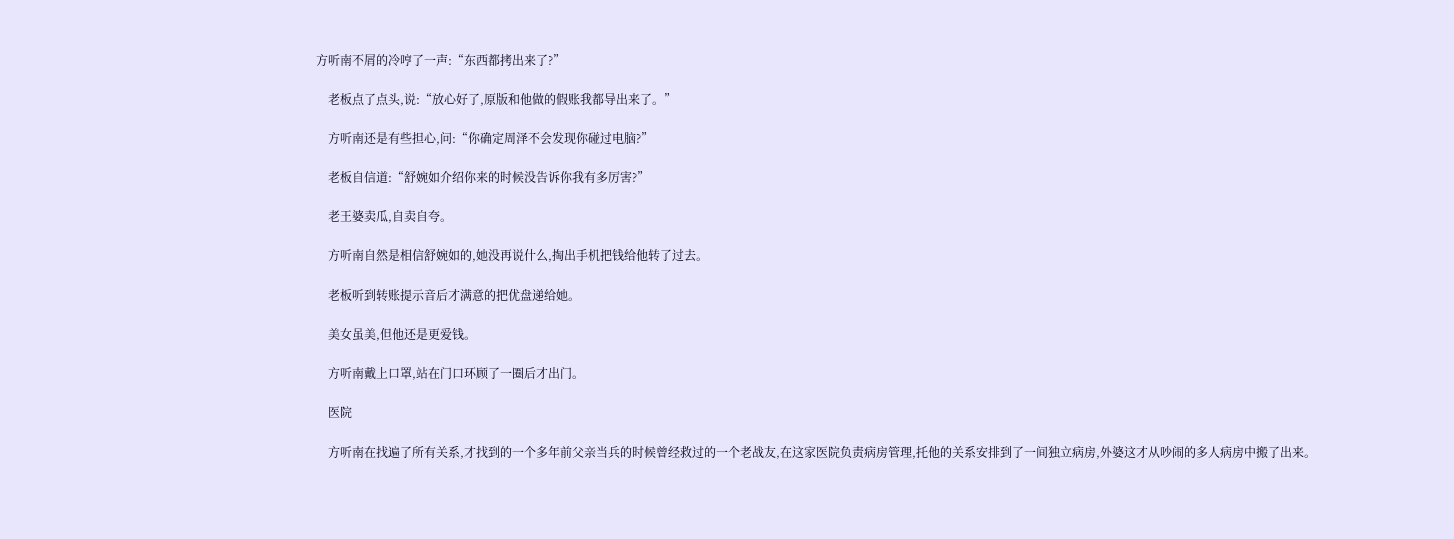方听南不屑的冷哼了一声:“东西都拷出来了?”

    老板点了点头,说:“放心好了,原版和他做的假账我都导出来了。”

    方听南还是有些担心,问:“你确定周泽不会发现你碰过电脑?”

    老板自信道:“舒婉如介绍你来的时候没告诉你我有多厉害?”

    老王婆卖瓜,自卖自夸。

    方听南自然是相信舒婉如的,她没再说什么,掏出手机把钱给他转了过去。

    老板听到转账提示音后才满意的把优盘递给她。

    美女虽美,但他还是更爱钱。

    方听南戴上口罩,站在门口环顾了一圈后才出门。

    医院

    方听南在找遍了所有关系,才找到的一个多年前父亲当兵的时候曾经救过的一个老战友,在这家医院负责病房管理,托他的关系安排到了一间独立病房,外婆这才从吵闹的多人病房中搬了出来。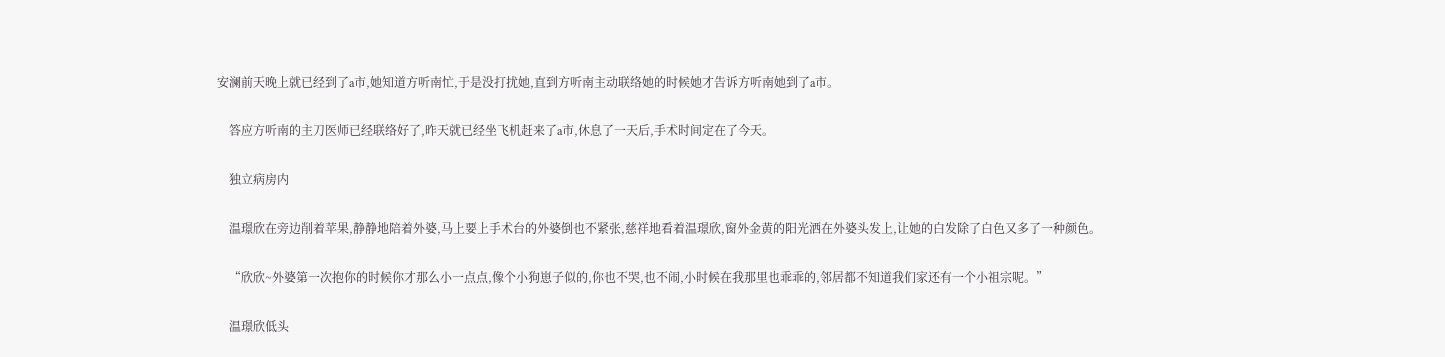安澜前天晚上就已经到了a市,她知道方听南忙,于是没打扰她,直到方听南主动联络她的时候她才告诉方听南她到了a市。

    答应方听南的主刀医师已经联络好了,昨天就已经坐飞机赶来了a市,休息了一天后,手术时间定在了今天。

    独立病房内

    温璟欣在旁边削着苹果,静静地陪着外婆,马上要上手术台的外婆倒也不紧张,慈祥地看着温璟欣,窗外金黄的阳光洒在外婆头发上,让她的白发除了白色又多了一种颜色。

    “欣欣~外婆第一次抱你的时候你才那么小一点点,像个小狗崽子似的,你也不哭,也不闹,小时候在我那里也乖乖的,邻居都不知道我们家还有一个小祖宗呢。”

    温璟欣低头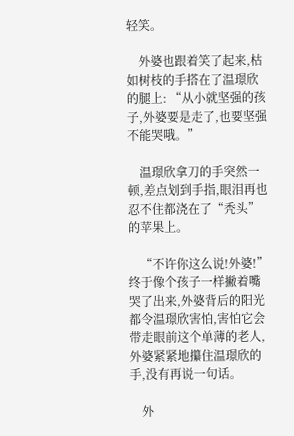轻笑。

    外婆也跟着笑了起来,枯如树枝的手搭在了温璟欣的腿上: “从小就坚强的孩子,外婆要是走了,也要坚强不能哭哦。”

    温璟欣拿刀的手突然一顿,差点划到手指,眼泪再也忍不住都浇在了“秃头”的苹果上。

    “不许你这么说!外婆!”终于像个孩子一样撇着嘴哭了出来,外婆背后的阳光都令温璟欣害怕,害怕它会带走眼前这个单薄的老人,外婆紧紧地攥住温璟欣的手,没有再说一句话。

    外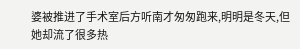婆被推进了手术室后方听南才匆匆跑来,明明是冬天,但她却流了很多热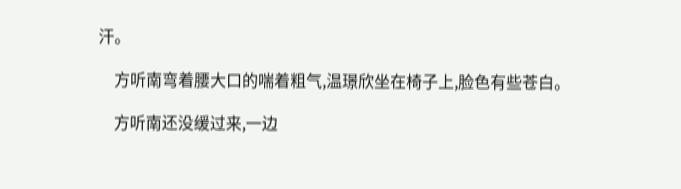汗。

    方听南弯着腰大口的喘着粗气,温璟欣坐在椅子上,脸色有些苍白。

    方听南还没缓过来,一边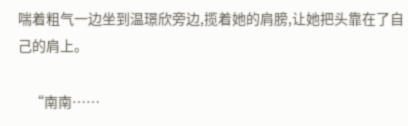喘着粗气一边坐到温璟欣旁边,揽着她的肩膀,让她把头靠在了自己的肩上。

    “南南……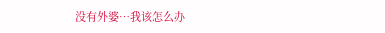没有外婆…我该怎么办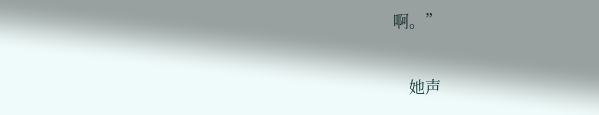啊。”

    她声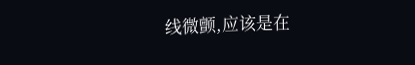线微颤,应该是在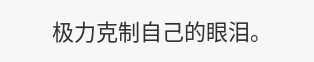极力克制自己的眼泪。